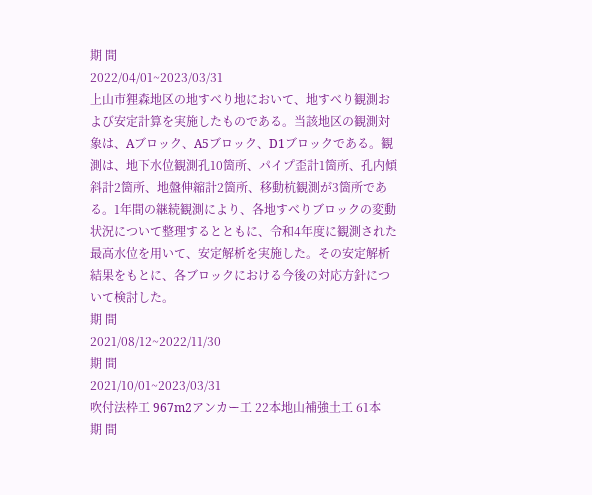期 間
2022/04/01~2023/03/31
上山市狸森地区の地すべり地において、地すべり観測および安定計算を実施したものである。当該地区の観測対象は、Aブロック、A5ブロック、D1ブロックである。観測は、地下水位観測孔10箇所、パイプ歪計1箇所、孔内傾斜計2箇所、地盤伸縮計2箇所、移動杭観測が3箇所である。1年間の継続観測により、各地すべりブロックの変動状況について整理するとともに、令和4年度に観測された最高水位を用いて、安定解析を実施した。その安定解析結果をもとに、各ブロックにおける今後の対応方針について検討した。
期 間
2021/08/12~2022/11/30
期 間
2021/10/01~2023/03/31
吹付法枠工 967m2アンカー工 22本地山補強土工 61本
期 間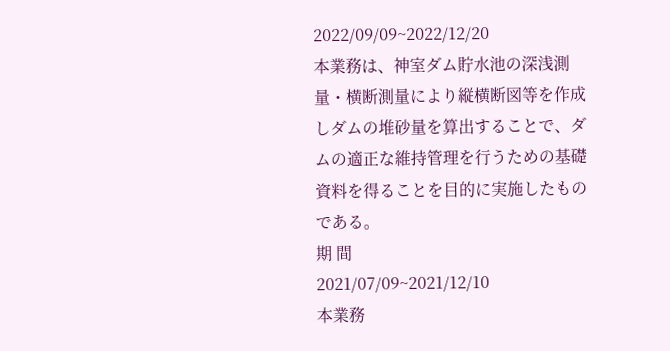2022/09/09~2022/12/20
本業務は、神室ダム貯水池の深浅測量・横断測量により縦横断図等を作成しダムの堆砂量を算出することで、ダムの適正な維持管理を行うための基礎資料を得ることを目的に実施したものである。
期 間
2021/07/09~2021/12/10
本業務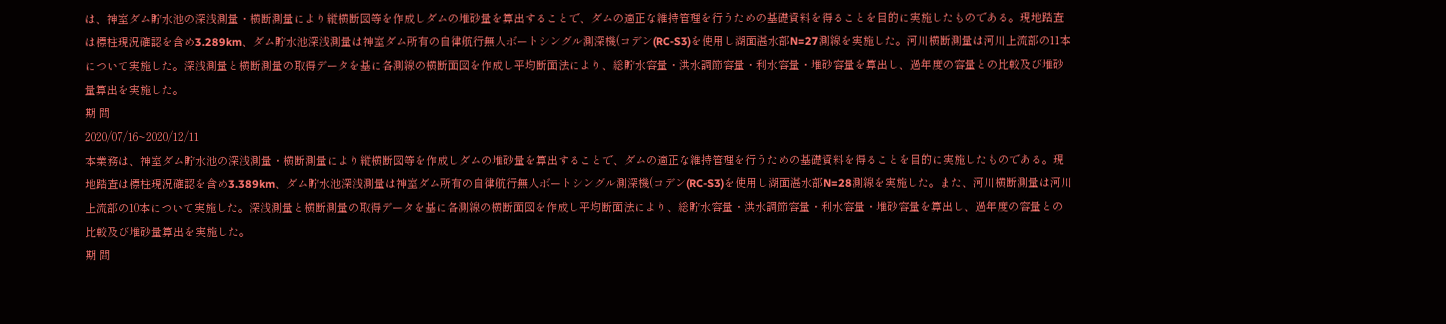は、神室ダム貯水池の深浅測量・横断測量により縦横断図等を作成しダムの堆砂量を算出することで、ダムの適正な維持管理を行うための基礎資料を得ることを目的に実施したものである。現地踏査は標柱現況確認を含め3.289km、ダム貯水池深浅測量は神室ダム所有の自律航行無人ボートシングル測深機(コデン(RC-S3)を使用し湖面湛水部N=27測線を実施した。河川横断測量は河川上流部の11本について実施した。深浅測量と横断測量の取得データを基に各測線の横断面図を作成し平均断面法により、総貯水容量・洪水調節容量・利水容量・堆砂容量を算出し、過年度の容量との比較及び堆砂量算出を実施した。
期 間
2020/07/16~2020/12/11
本業務は、神室ダム貯水池の深浅測量・横断測量により縦横断図等を作成しダムの堆砂量を算出することで、ダムの適正な維持管理を行うための基礎資料を得ることを目的に実施したものである。現地踏査は標柱現況確認を含め3.389km、ダム貯水池深浅測量は神室ダム所有の自律航行無人ボートシングル測深機(コデン(RC-S3)を使用し湖面湛水部N=28測線を実施した。また、河川横断測量は河川上流部の10本について実施した。深浅測量と横断測量の取得データを基に各測線の横断面図を作成し平均断面法により、総貯水容量・洪水調節容量・利水容量・堆砂容量を算出し、過年度の容量との比較及び堆砂量算出を実施した。
期 間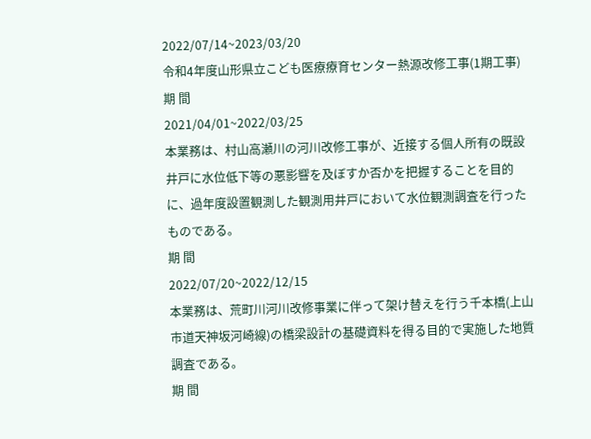2022/07/14~2023/03/20
令和4年度山形県立こども医療療育センター熱源改修工事(1期工事)
期 間
2021/04/01~2022/03/25
本業務は、村山高瀬川の河川改修工事が、近接する個人所有の既設井戸に水位低下等の悪影響を及ぼすか否かを把握することを目的に、過年度設置観測した観測用井戸において水位観測調査を行ったものである。
期 間
2022/07/20~2022/12/15
本業務は、荒町川河川改修事業に伴って架け替えを行う千本橋(上山市道天神坂河崎線)の橋梁設計の基礎資料を得る目的で実施した地質調査である。
期 間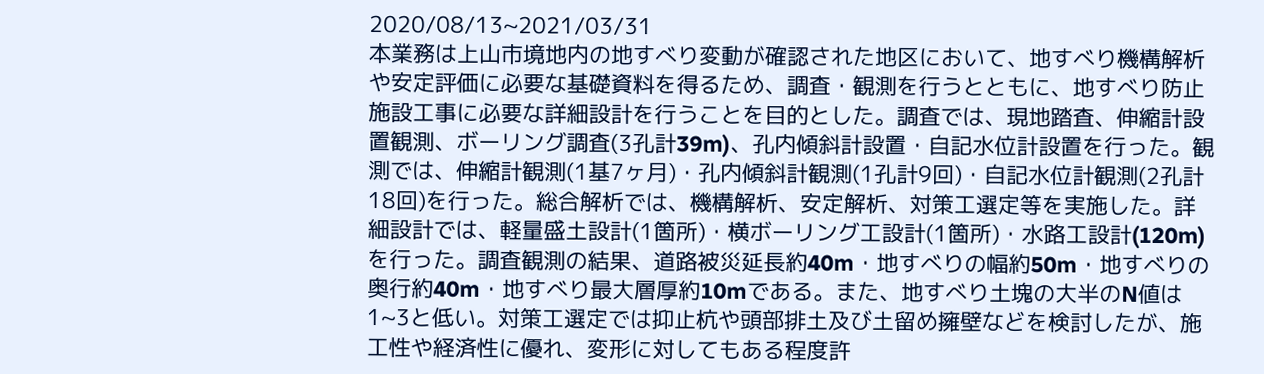2020/08/13~2021/03/31
本業務は上山市境地内の地すべり変動が確認された地区において、地すべり機構解析や安定評価に必要な基礎資料を得るため、調査・観測を行うとともに、地すべり防止施設工事に必要な詳細設計を行うことを目的とした。調査では、現地踏査、伸縮計設置観測、ボーリング調査(3孔計39m)、孔内傾斜計設置・自記水位計設置を行った。観測では、伸縮計観測(1基7ヶ月)・孔内傾斜計観測(1孔計9回)・自記水位計観測(2孔計18回)を行った。総合解析では、機構解析、安定解析、対策工選定等を実施した。詳細設計では、軽量盛土設計(1箇所)・横ボーリング工設計(1箇所)・水路工設計(120m)を行った。調査観測の結果、道路被災延長約40m・地すべりの幅約50m・地すべりの奥行約40m・地すべり最大層厚約10mである。また、地すべり土塊の大半のN値は1~3と低い。対策工選定では抑止杭や頭部排土及び土留め擁壁などを検討したが、施工性や経済性に優れ、変形に対してもある程度許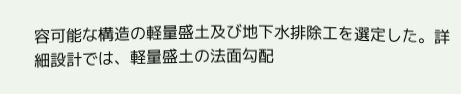容可能な構造の軽量盛土及び地下水排除工を選定した。詳細設計では、軽量盛土の法面勾配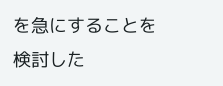を急にすることを検討した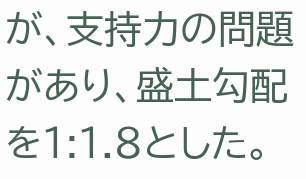が、支持力の問題があり、盛土勾配を1:1.8とした。